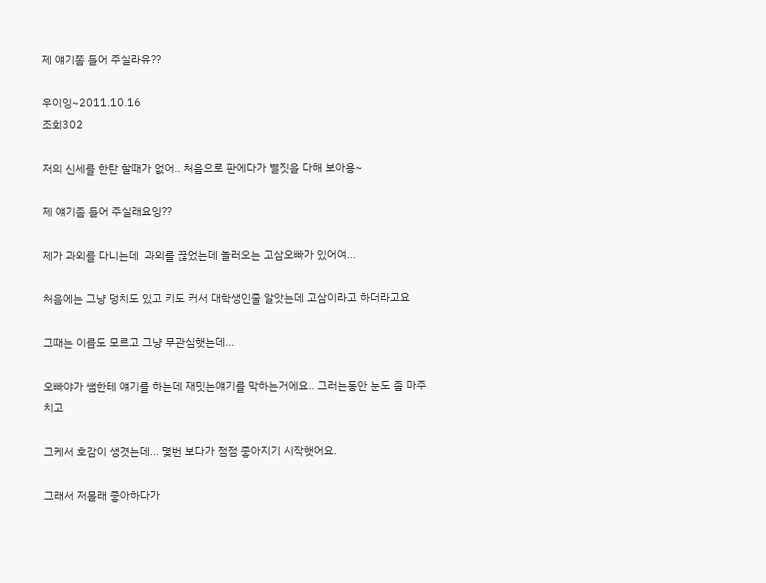제 얘기쫌 들어 주실라유??

우이잉~2011.10.16
조회302

저의 신세를 한탄 할때가 없어.. 처음으로 판에다가 별짓을 다해 보아용~

제 얘기좀 들어 주실래요잉??

제가 과외를 다니는데  과외를 끊었는데 놀러오는 고삼오빠가 있어여...

처음에는 그냥 덩치도 있고 키도 커서 대학생인줄 알앗는데 고삼이라고 하더라고요

그때는 이름도 모르고 그냥 무관심햇는데...

오빠야가 쌤한테 얘기를 하는데 재밋는얘기를 막하는거에요.. 그러는동안 눈도 좀 마주치고

그케서 호감이 생겻는데... 몇번 보다가 점점 좋아지기 시작햇어요.

그래서 저몰래 좋아하다가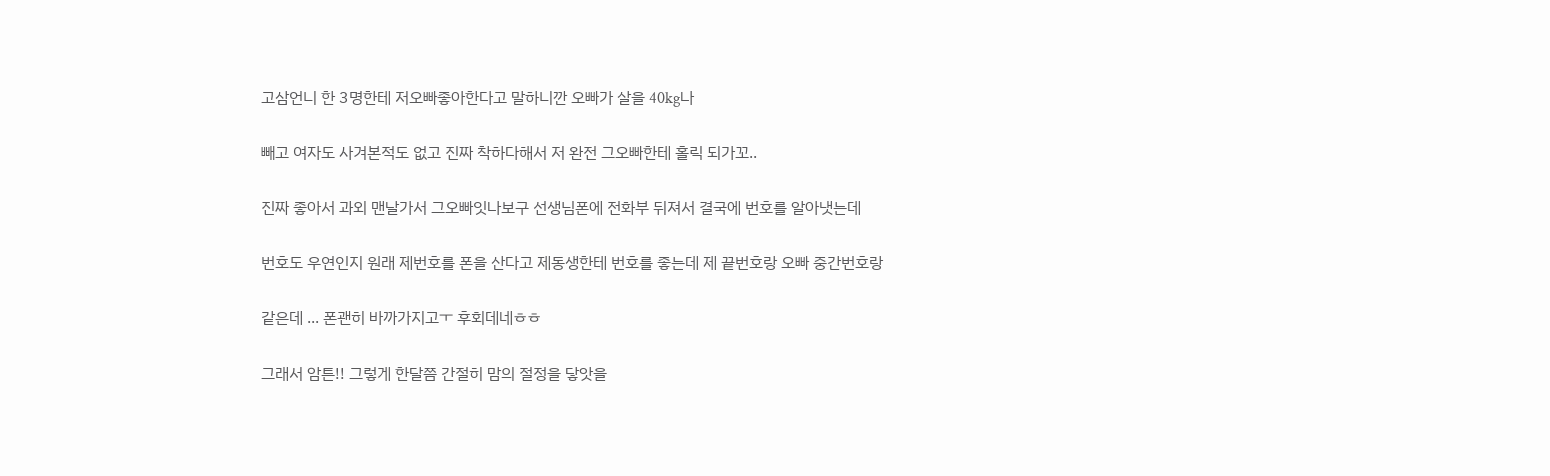고삼언니 한 3명한테 저오빠좋아한다고 말하니깐 오빠가 살을 40kg나

빼고 여자도 사겨본적도 없고 진짜 착하다해서 저 완전 그오빠한테 홀릭 되가꼬..

진짜 좋아서 과외 맨날가서 그오빠잇나보구 선생님폰에 전화부 뒤져서 결국에 번호를 알아냇는데

번호도 우연인지 원래 제번호를 폰을 산다고 제동생한테 번호를 좋는데 제 끝번호랑 오빠 중간번호랑

같은데 ... 폰괜히 바까가지고ㅜ 후회데네ㅎㅎ

그래서 암튼!! 그렇게 한달쯤 간절히 맘의 절정을 닿앗을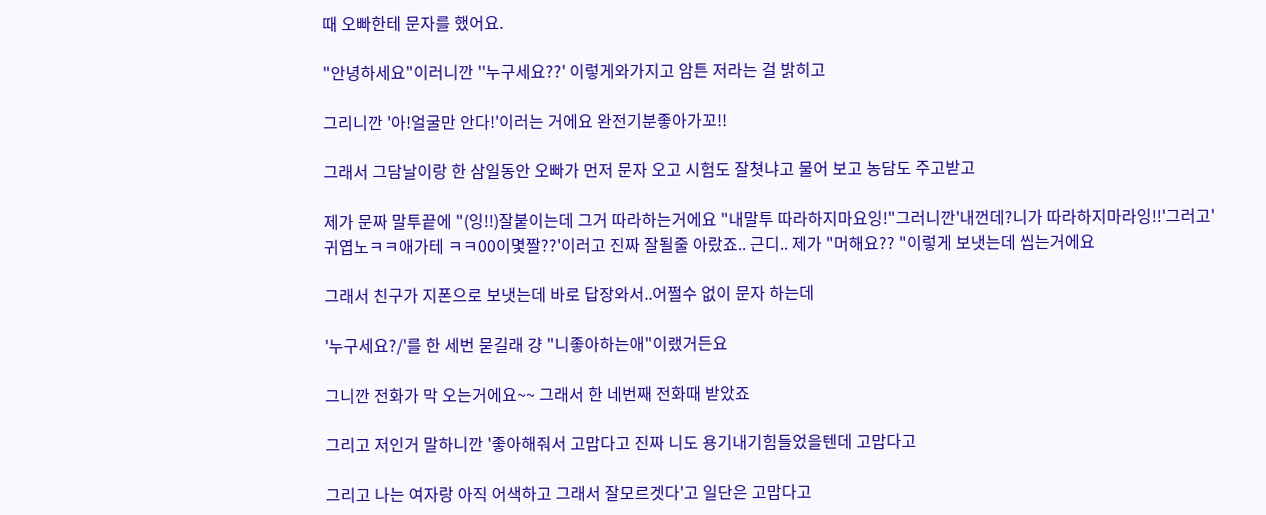때 오빠한테 문자를 했어요.

"안녕하세요"이러니깐 ''누구세요??' 이렇게와가지고 암튼 저라는 걸 밝히고

그리니깐 '아!얼굴만 안다!'이러는 거에요 완전기분좋아가꼬!!

그래서 그담날이랑 한 삼일동안 오빠가 먼저 문자 오고 시험도 잘쳣냐고 물어 보고 농담도 주고받고

제가 문짜 말투끝에 "(잉!!)잘붙이는데 그거 따라하는거에요 "내말투 따라하지마요잉!"그러니깐'내껀데?니가 따라하지마라잉!!'그러고'귀엽노ㅋㅋ애가테 ㅋㅋ00이몇짤??'이러고 진짜 잘될줄 아랐죠.. 근디.. 제가 "머해요?? "이렇게 보냇는데 씹는거에요

그래서 친구가 지폰으로 보냇는데 바로 답장와서..어쩔수 없이 문자 하는데

'누구세요?/'를 한 세번 묻길래 걍 "니좋아하는애"이랬거든요

그니깐 전화가 막 오는거에요~~ 그래서 한 네번째 전화때 받았죠

그리고 저인거 말하니깐 '좋아해줘서 고맙다고 진짜 니도 용기내기힘들었을텐데 고맙다고

그리고 나는 여자랑 아직 어색하고 그래서 잘모르겟다'고 일단은 고맙다고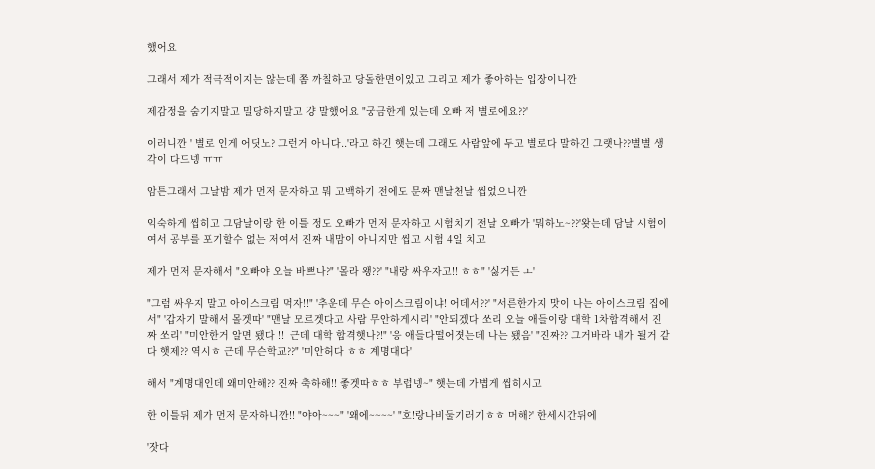했어요

그래서 제가 적극적이지는 않는데 쫌 까칠하고 당돌한면이있고 그리고 제가 좋아하는 입장이니깐

제감정을 숨기지말고 밀당하지말고 걍 말했어요 "궁금한게 있는데 오빠 저 별로에요??'

이러니깐 ' 별로 인게 어딧노? 그런거 아니다..'라고 하긴 햇는데 그래도 사람앞에 두고 별로다 말하긴 그랫나??별별 생각이 다드넹 ㅠㅠ

암튼그래서 그날밤 제가 먼저 문자하고 뭐 고백하기 전에도 문짜 맨날천날 씹었으니깐

익숙하게 씹히고 그담날이랑 한 이틀 정도 오빠가 먼저 문자하고 시험치기 전날 오빠가 '뭐하노~??'왓는데 담날 시험이여서 공부를 포기할수 없는 저여서 진짜 내맘이 아니지만 씹고 시험 4일 치고

제가 먼저 문자해서 "오빠야 오늘 바쁘나?" '몰라 왱??' "내랑 싸우자고!! ㅎㅎ" '싫거든 ㅗ'

"그럼 싸우지 말고 아이스크림 먹자!!" '추운데 무슨 아이스크림이냐! 어데서??' "서른한가지 맛이 나는 아이스크림 집에서" '갑자기 말해서 몰겟따' "맨날 모르겟다고 사람 무안하게시리' "안되겠다 쏘리 오늘 애들이랑 대학 1차합격해서 진짜 쏘리' "미안한거 알면 됐다 !!  근데 대학 합격햇나?!" '응 애들다떨어졋는데 나는 됐음' "진짜?? 그거바라 내가 될거 같다 햇제?? 역시ㅎ 근데 무슨학교??" '미안허다 ㅎㅎ 계명대다'

해서 "계명대인데 왜미안해?? 진짜 축하해!! 좋겟따ㅎㅎ 부럽넹~" 햇는데 가볍게 씹히시고

한 이틀뒤 제가 먼저 문자하니깐!! "야아~~~" '왜에~~~~' "호!랑나비둘기러기ㅎㅎ 머해?' 한세시간뒤에

'잣다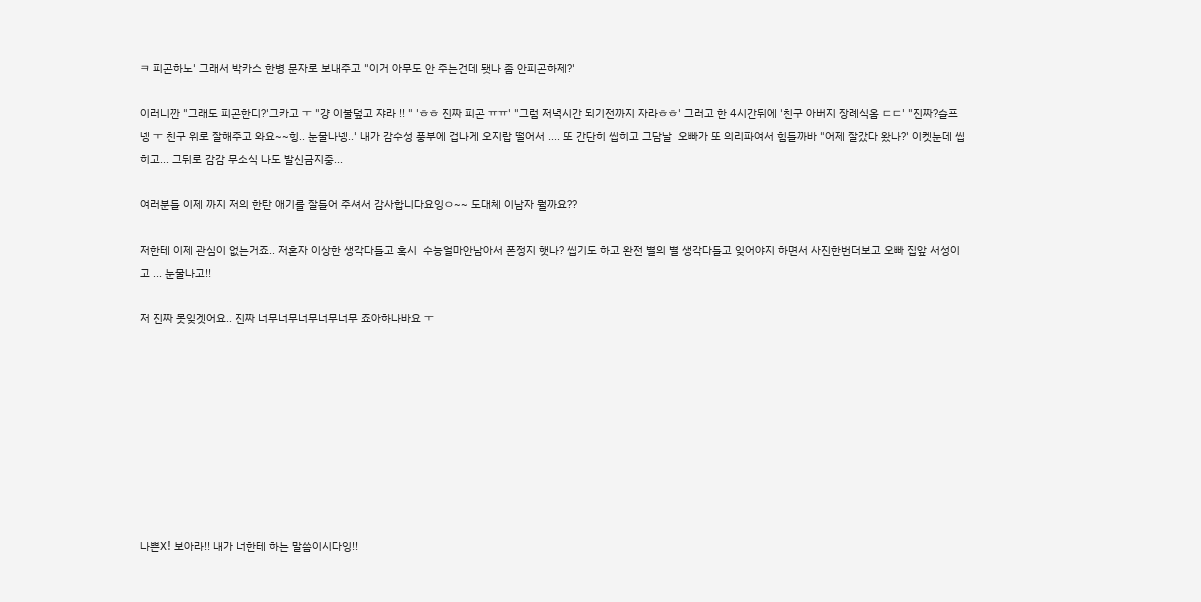ㅋ 피곤하노' 그래서 박카스 한병 문자로 보내주고 "이거 아무도 안 주는건데 됏나 좀 안피곤하제?'

이러니깐 "그래도 피곤한디?'그카고 ㅜ "걍 이불덮고 쟈라 !! " 'ㅎㅎ 진짜 피곤 ㅠㅠ' "그럼 저녁시간 되기전까지 자라ㅎㅎ' 그러고 한 4시간뒤에 '친구 아버지 장례식옴 ㄷㄷ' "진짜?슬프넹 ㅜ 친구 위로 잘해주고 와요~~힝.. 눈물나넹..' 내가 감수성 풍부에 겁나게 오지랍 떨어서 .... 또 간단히 씹히고 그담날  오빠가 또 의리파여서 힘들까바 "어제 잘갔다 왔나?' 이켓눈데 씹히고... 그뒤로 감감 무소식 나도 발신금지중...

여러분들 이제 까지 저의 한탄 애기를 잘들어 주셔서 감사합니다요잉ㅇ~~ 도대체 이남자 뭘까요??

저한테 이제 관심이 없는거죠.. 저혼자 이상한 생각다들고 혹시  수능얼마안남아서 폰정지 햇나? 씹기도 하고 완전 별의 별 생각다들고 잊어야지 하면서 사진한번더보고 오빠 집앞 서성이고 ... 눈물나고!!

저 진짜 못잊겟어요.. 진짜 너무너무너무너무너무 죠아하나바요 ㅜ









나쁜X! 보아라!! 내가 너한테 하는 말씀이시다잉!!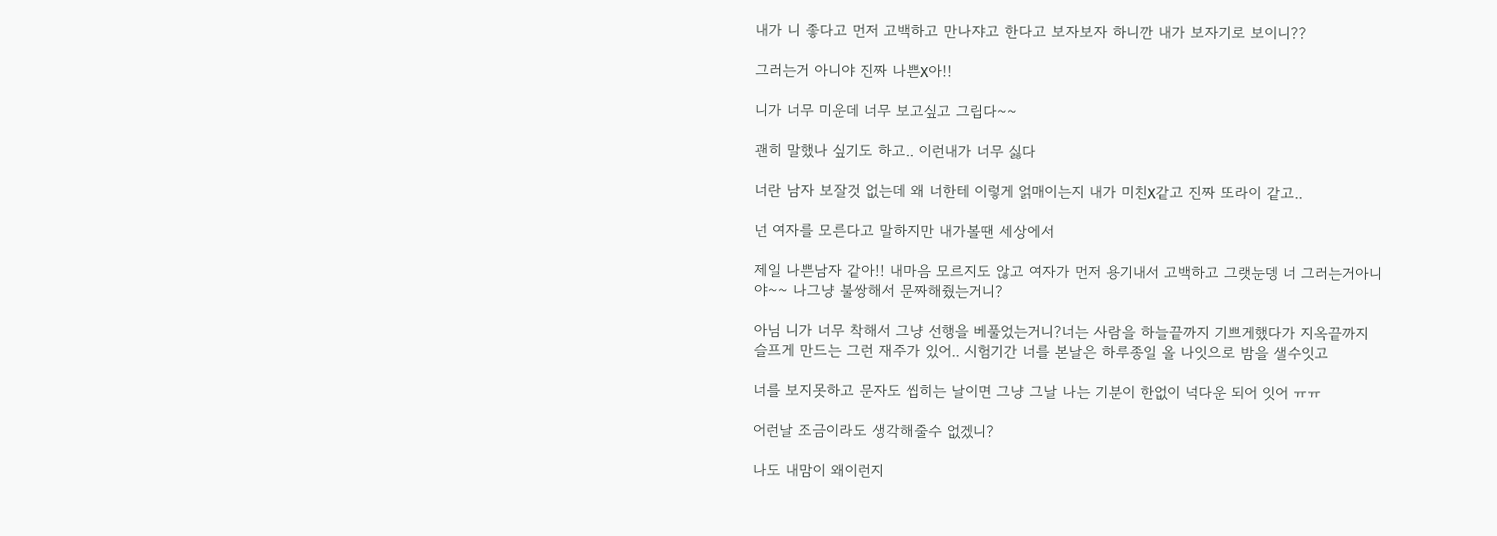내가 니 좋다고 먼저 고백하고 만나쟈고 한다고 보자보자 하니깐 내가 보자기로 보이니??

그러는거 아니야 진짜 나쁜X아!!

니가 너무 미운데 너무 보고싶고 그립다~~

괜히 말했나 싶기도 하고.. 이런내가 너무 싫다

너란 남자 보잘것 없는데 왜 너한테 이렇게 얽매이는지 내가 미친X같고 진짜 또라이 같고..

넌 여자를 모른다고 말하지만 내가볼땐 세상에서

제일 나쁜남자 같아!! 내마음 모르지도 않고 여자가 먼저 용기내서 고백하고 그랫눈뎅 너 그러는거아니야~~ 나그냥 불쌍해서 문짜해줬는거니?

아님 니가 너무 착해서 그냥 선행을 베풀었는거니?너는 사람을 하늘끝까지 기쁘게했다가 지옥끝까지 슬프게 만드는 그런 재주가 있어.. 시험기간 너를 본날은 하루종일 올 나잇으로 밤을 샐수잇고

너를 보지못하고 문자도 씹히는 날이면 그냥 그날 나는 기분이 한없이 넉다운 되어 잇어 ㅠㅠ

어런날 조금이라도 생각해줄수 없겠니?

나도 내맘이 왜이런지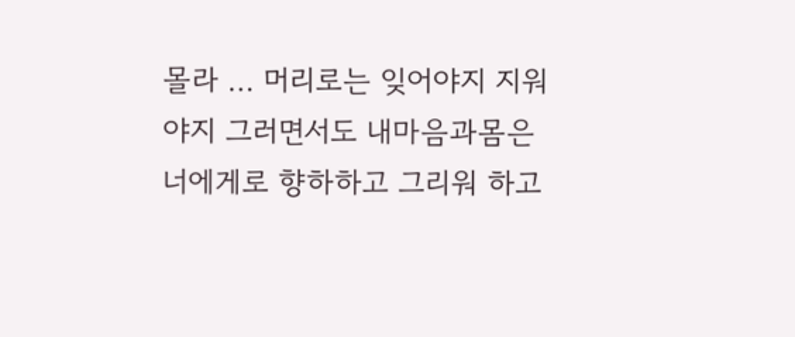몰라 ... 머리로는 잊어야지 지워야지 그러면서도 내마음과몸은 너에게로 향하하고 그리워 하고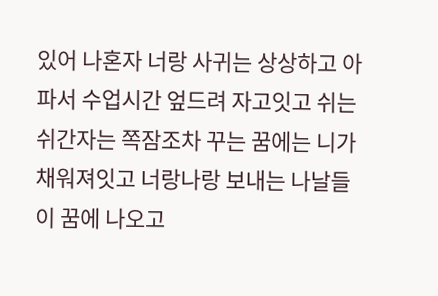있어 나혼자 너랑 사귀는 상상하고 아파서 수업시간 엎드려 자고잇고 쉬는쉬간자는 쪽잠조차 꾸는 꿈에는 니가 채워져잇고 너랑나랑 보내는 나날들이 꿈에 나오고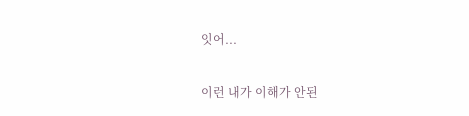잇어...

이런 내가 이해가 안된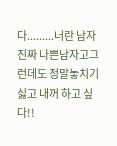다.........너란 남자 진짜 나쁜남자고그런데도 정말놓치기 싫고 내꺼 하고 싶다!!